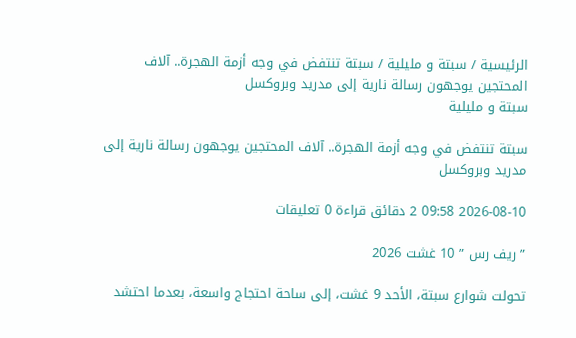الرئيسية / سبتة و مليلية / سبتة تنتفض في وجه أزمة الهجرة.. آلاف المحتجين يوجهون رسالة نارية إلى مدريد وبروكسل
سبتة و مليلية

سبتة تنتفض في وجه أزمة الهجرة.. آلاف المحتجين يوجهون رسالة نارية إلى مدريد وبروكسل

2026-08-10 09:58 2 دقائق قراءة 0 تعليقات

” ريف رس ” 10 غشت 2026

تحولت شوارع سبتة، الأحد 9 غشت، إلى ساحة احتجاج واسعة، بعدما احتشد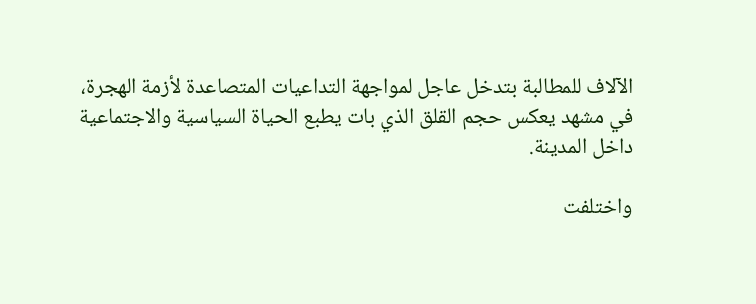الآلاف للمطالبة بتدخل عاجل لمواجهة التداعيات المتصاعدة لأزمة الهجرة، في مشهد يعكس حجم القلق الذي بات يطبع الحياة السياسية والاجتماعية داخل المدينة.

واختلفت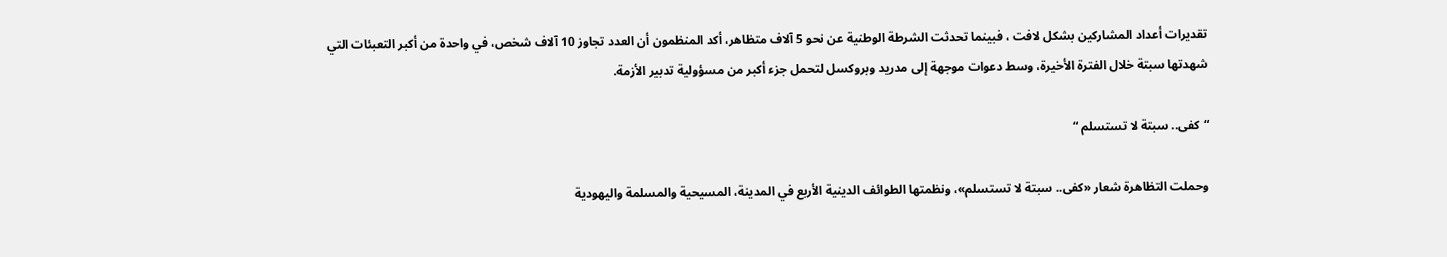تقديرات أعداد المشاركين بشكل لافت ، فبينما تحدثت الشرطة الوطنية عن نحو 5 آلاف متظاهر، أكد المنظمون أن العدد تجاوز 10 آلاف شخص، في واحدة من أكبر التعبئات التي شهدتها سبتة خلال الفترة الأخيرة، وسط دعوات موجهة إلى مدريد وبروكسل لتحمل جزء أكبر من مسؤولية تدبير الأزمة.

“كفى.. سبتة لا تستسلم “

وحملت التظاهرة شعار «كفى.. سبتة لا تستسلم»، ونظمتها الطوائف الدينية الأربع في المدينة، المسيحية والمسلمة واليهودية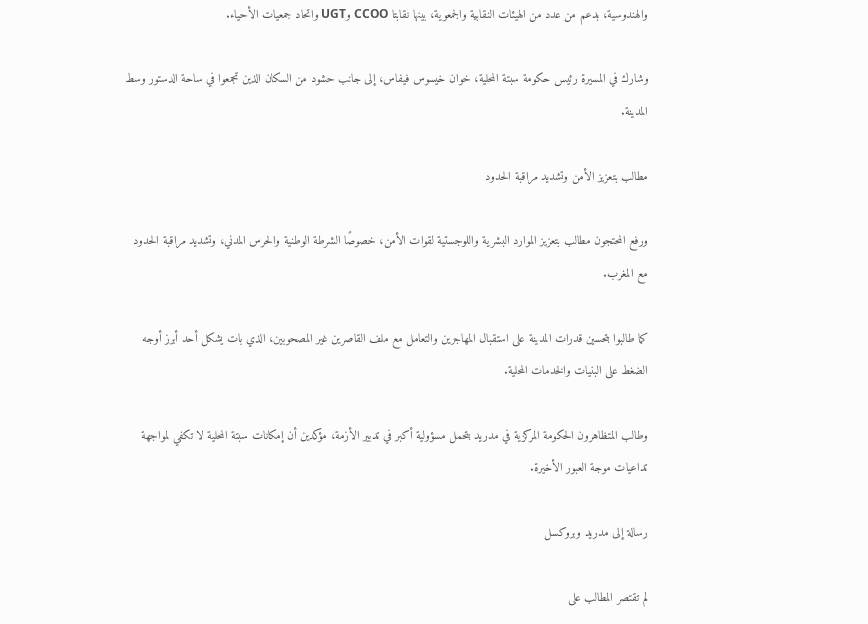والهندوسية، بدعم من عدد من الهيئات النقابية والجمعوية، بينها نقابتا CCOO وUGT واتحاد جمعيات الأحياء.

وشارك في المسيرة رئيس حكومة سبتة المحلية، خوان خيسوس فيفاس، إلى جانب حشود من السكان الذين تجمعوا في ساحة الدستور وسط المدينة.

مطالب بتعزيز الأمن وتشديد مراقبة الحدود

ورفع المحتجون مطالب بتعزيز الموارد البشرية واللوجستية لقوات الأمن، خصوصًا الشرطة الوطنية والحرس المدني، وتشديد مراقبة الحدود مع المغرب.

كما طالبوا بتحسين قدرات المدينة على استقبال المهاجرين والتعامل مع ملف القاصرين غير المصحوبين، الذي بات يشكل أحد أبرز أوجه الضغط على البنيات والخدمات المحلية.

وطالب المتظاهرون الحكومة المركزية في مدريد بتحمل مسؤولية أكبر في تدبير الأزمة، مؤكدين أن إمكانات سبتة المحلية لا تكفي لمواجهة تداعيات موجة العبور الأخيرة.

رسالة إلى مدريد وبروكسل

لم تقتصر المطالب على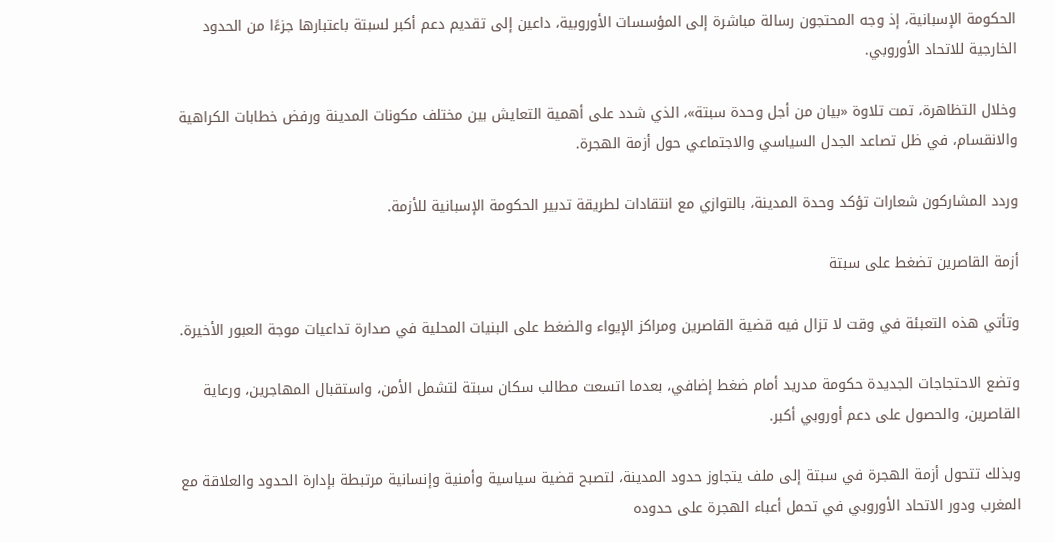الحكومة الإسبانية، إذ وجه المحتجون رسالة مباشرة إلى المؤسسات الأوروبية، داعين إلى تقديم دعم أكبر لسبتة باعتبارها جزءًا من الحدود الخارجية للاتحاد الأوروبي.

وخلال التظاهرة، تمت تلاوة «بيان من أجل وحدة سبتة»، الذي شدد على أهمية التعايش بين مختلف مكونات المدينة ورفض خطابات الكراهية والانقسام، في ظل تصاعد الجدل السياسي والاجتماعي حول أزمة الهجرة.

وردد المشاركون شعارات تؤكد وحدة المدينة، بالتوازي مع انتقادات لطريقة تدبير الحكومة الإسبانية للأزمة.

أزمة القاصرين تضغط على سبتة

وتأتي هذه التعبئة في وقت لا تزال فيه قضية القاصرين ومراكز الإيواء والضغط على البنيات المحلية في صدارة تداعيات موجة العبور الأخيرة.

وتضع الاحتجاجات الجديدة حكومة مدريد أمام ضغط إضافي، بعدما اتسعت مطالب سكان سبتة لتشمل الأمن، واستقبال المهاجرين، ورعاية القاصرين، والحصول على دعم أوروبي أكبر.

وبذلك تتحول أزمة الهجرة في سبتة إلى ملف يتجاوز حدود المدينة، لتصبح قضية سياسية وأمنية وإنسانية مرتبطة بإدارة الحدود والعلاقة مع المغرب ودور الاتحاد الأوروبي في تحمل أعباء الهجرة على حدوده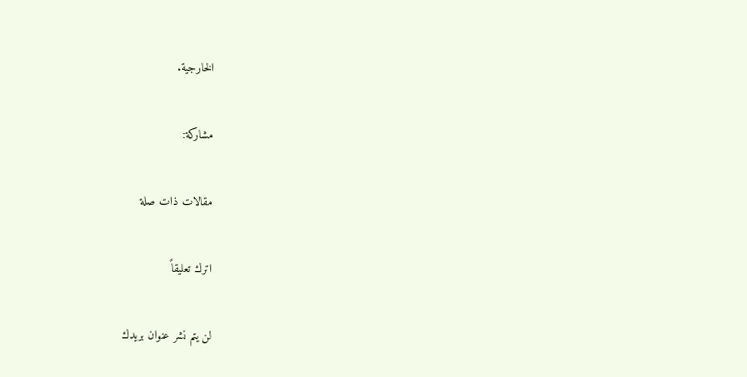الخارجية.

مشاركة:

مقالات ذات صلة

اترك تعليقاً

لن يتم نشر عنوان بريدك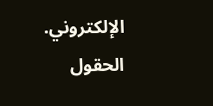الإلكتروني. الحقول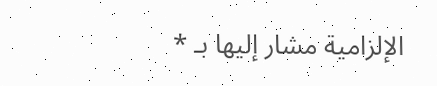الإلزامية مشار إليها بـ *